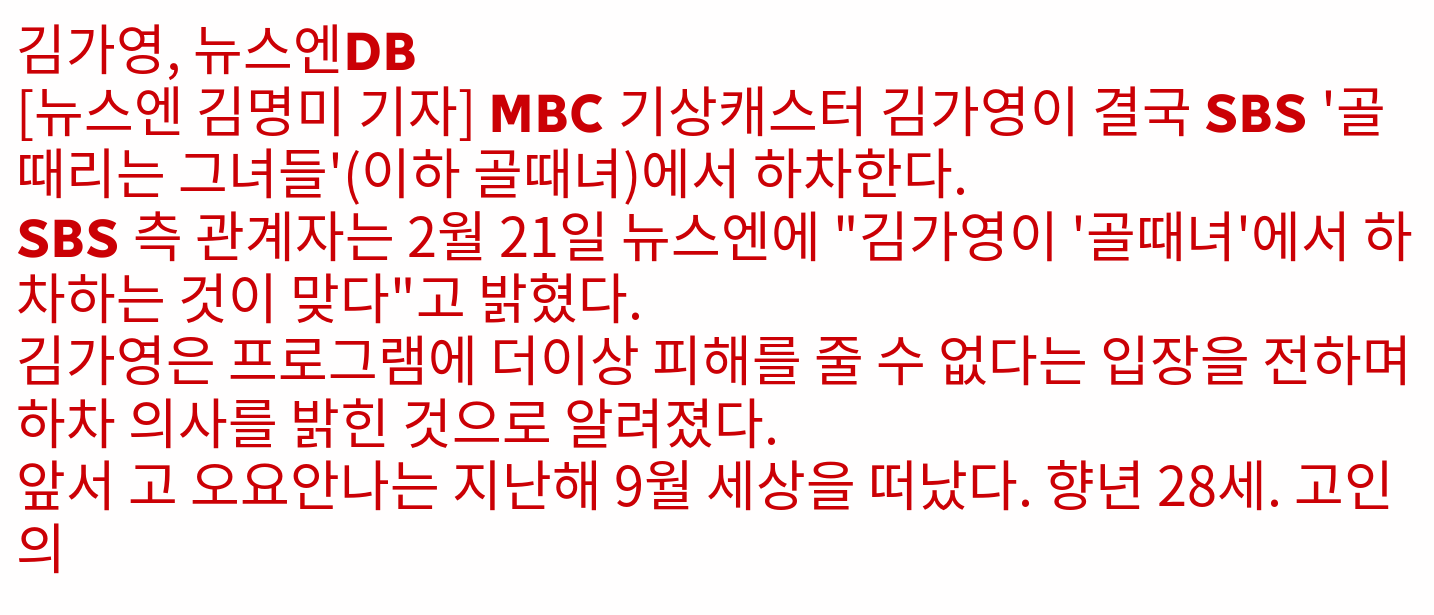김가영, 뉴스엔DB
[뉴스엔 김명미 기자] MBC 기상캐스터 김가영이 결국 SBS '골 때리는 그녀들'(이하 골때녀)에서 하차한다.
SBS 측 관계자는 2월 21일 뉴스엔에 "김가영이 '골때녀'에서 하차하는 것이 맞다"고 밝혔다.
김가영은 프로그램에 더이상 피해를 줄 수 없다는 입장을 전하며 하차 의사를 밝힌 것으로 알려졌다.
앞서 고 오요안나는 지난해 9월 세상을 떠났다. 향년 28세. 고인의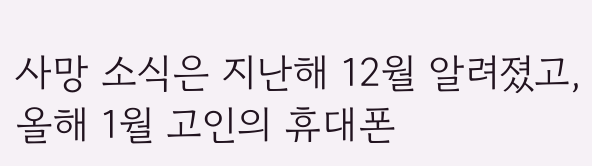사망 소식은 지난해 12월 알려졌고, 올해 1월 고인의 휴대폰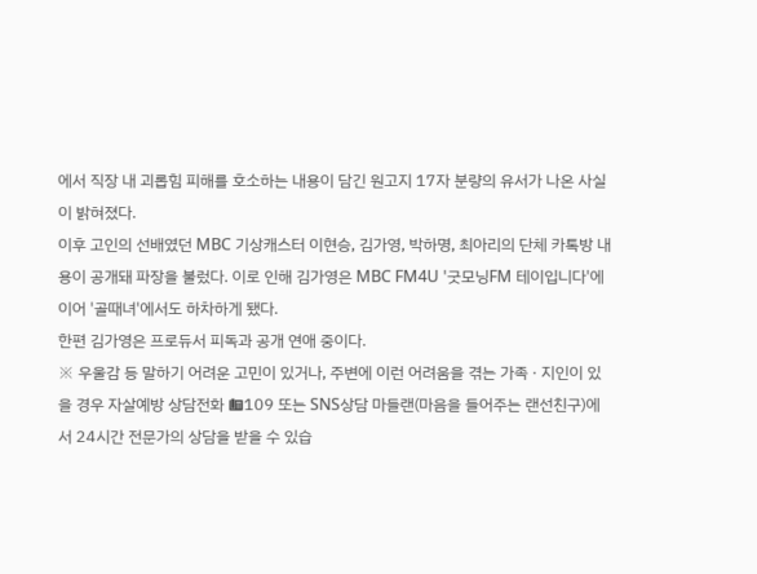에서 직장 내 괴롭힘 피해를 호소하는 내용이 담긴 원고지 17자 분량의 유서가 나온 사실이 밝혀졌다.
이후 고인의 선배였던 MBC 기상캐스터 이현승, 김가영, 박하명, 최아리의 단체 카톡방 내용이 공개돼 파장을 불렀다. 이로 인해 김가영은 MBC FM4U '굿모닝FM 테이입니다'에 이어 '골때녀'에서도 하차하게 됐다.
한편 김가영은 프로듀서 피독과 공개 연애 중이다.
※ 우울감 등 말하기 어려운 고민이 있거나, 주변에 이런 어려움을 겪는 가족 · 지인이 있을 경우 자살예방 상담전화 ☎109 또는 SNS상담 마들랜(마음을 들어주는 랜선친구)에서 24시간 전문가의 상담을 받을 수 있습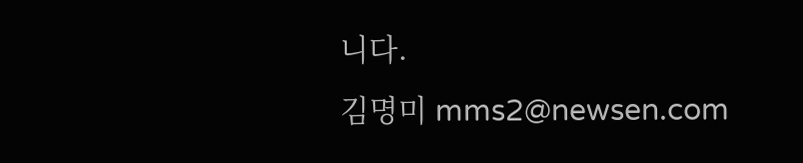니다.
김명미 mms2@newsen.com